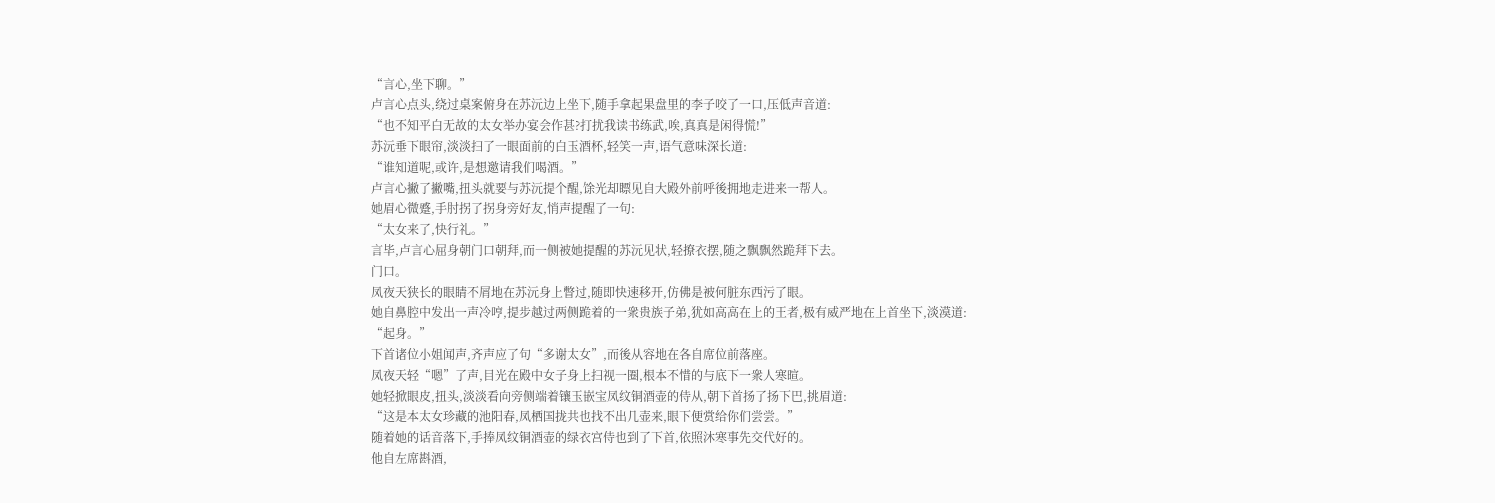“言心,坐下聊。”
卢言心点头,绕过桌案俯身在苏沅边上坐下,随手拿起果盘里的李子咬了一口,压低声音道:
“也不知平白无故的太女举办宴会作甚?打扰我读书练武,唉,真真是闲得慌!”
苏沅垂下眼帘,淡淡扫了一眼面前的白玉酒杯,轻笑一声,语气意味深长道:
“谁知道呢,或许,是想邀请我们喝酒。”
卢言心撇了撇嘴,扭头就要与苏沅提个醒,馀光却瞟见自大殿外前呼後拥地走进来一帮人。
她眉心微蹙,手肘拐了拐身旁好友,悄声提醒了一句:
“太女来了,快行礼。”
言毕,卢言心屈身朝门口朝拜,而一侧被她提醒的苏沅见状,轻撩衣摆,随之飘飘然跪拜下去。
门口。
凤夜天狭长的眼睛不屑地在苏沅身上瞥过,随即快速移开,仿佛是被何脏东西污了眼。
她自鼻腔中发出一声冷哼,提步越过两侧跪着的一衆贵族子弟,犹如高高在上的王者,极有威严地在上首坐下,淡漠道:
“起身。”
下首诸位小姐闻声,齐声应了句“多谢太女”,而後从容地在各自席位前落座。
凤夜天轻“嗯”了声,目光在殿中女子身上扫视一圈,根本不惜的与底下一衆人寒暄。
她轻掀眼皮,扭头,淡淡看向旁侧端着镶玉嵌宝凤纹铜酒壶的侍从,朝下首扬了扬下巴,挑眉道:
“这是本太女珍藏的池阳春,凤栖国拢共也找不出几壶来,眼下便赏给你们尝尝。”
随着她的话音落下,手捧凤纹铜酒壶的绿衣宫侍也到了下首,依照沐寒事先交代好的。
他自左席斟酒,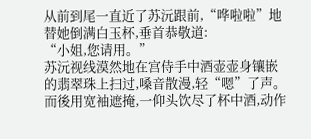从前到尾一直近了苏沅跟前,“哗啦啦”地替她倒满白玉杯,垂首恭敬道:
“小姐,您请用。”
苏沅视线漠然地在宫侍手中酒壶壶身镶嵌的翡翠珠上扫过,嗓音散漫,轻“嗯”了声。
而後用宽袖遮掩,一仰头饮尽了杯中酒,动作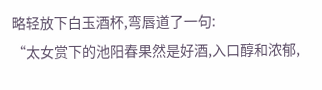略轻放下白玉酒杯,弯唇道了一句:
“太女赏下的池阳春果然是好酒,入口醇和浓郁,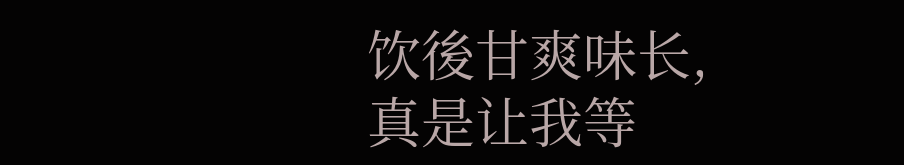饮後甘爽味长,真是让我等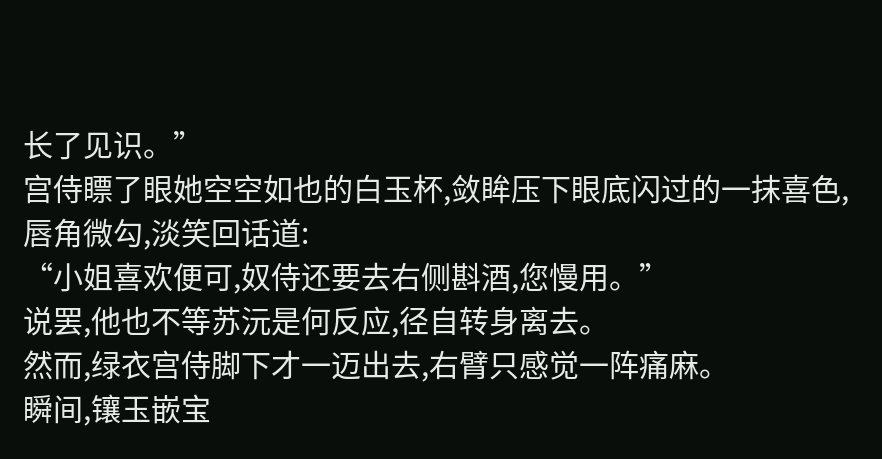长了见识。”
宫侍瞟了眼她空空如也的白玉杯,敛眸压下眼底闪过的一抹喜色,唇角微勾,淡笑回话道:
“小姐喜欢便可,奴侍还要去右侧斟酒,您慢用。”
说罢,他也不等苏沅是何反应,径自转身离去。
然而,绿衣宫侍脚下才一迈出去,右臂只感觉一阵痛麻。
瞬间,镶玉嵌宝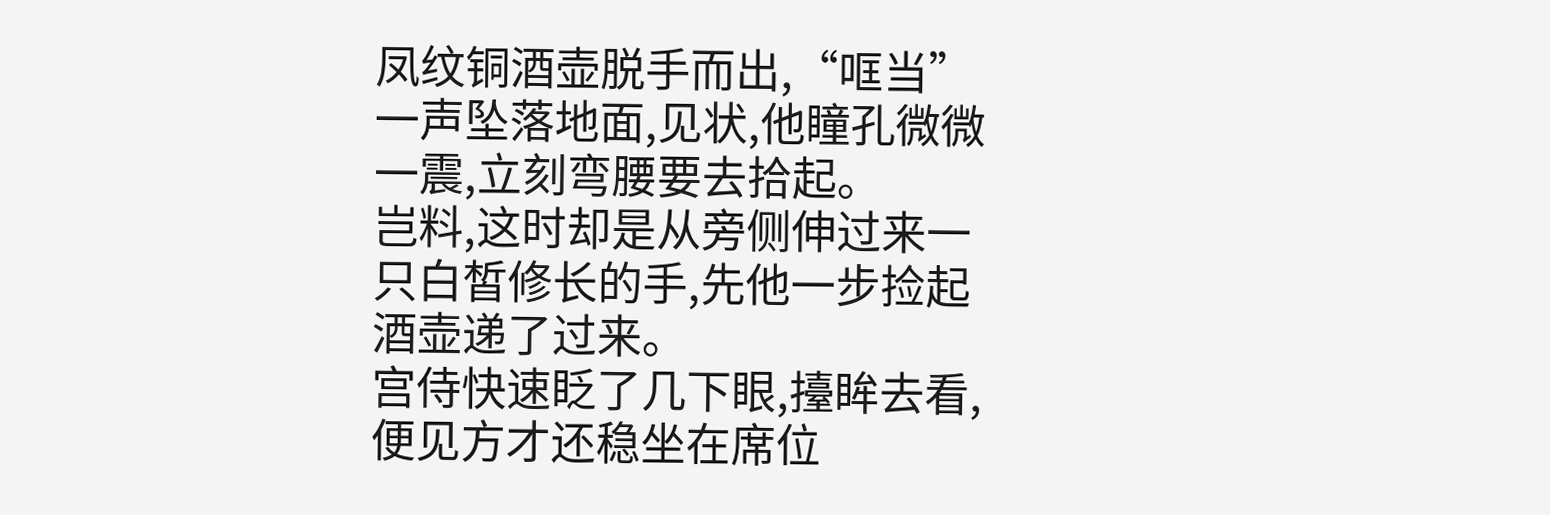凤纹铜酒壶脱手而出,“哐当”一声坠落地面,见状,他瞳孔微微一震,立刻弯腰要去拾起。
岂料,这时却是从旁侧伸过来一只白皙修长的手,先他一步捡起酒壶递了过来。
宫侍快速眨了几下眼,擡眸去看,便见方才还稳坐在席位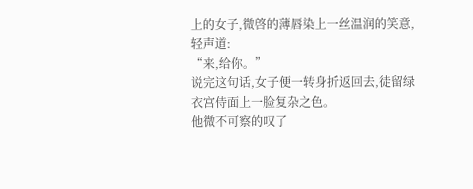上的女子,微啓的薄唇染上一丝温润的笑意,轻声道:
“来,给你。”
说完这句话,女子便一转身折返回去,徒留绿衣宫侍面上一脸复杂之色。
他微不可察的叹了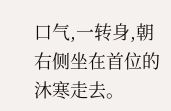口气,一转身,朝右侧坐在首位的沐寒走去。